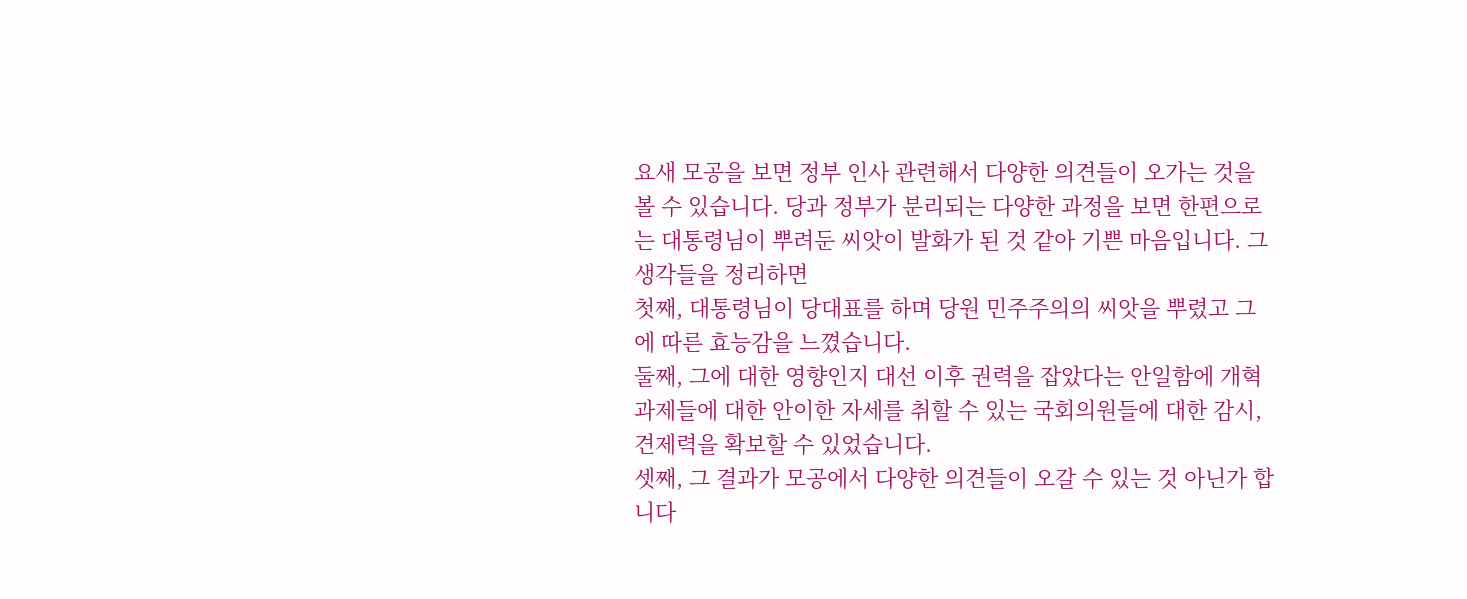요새 모공을 보면 정부 인사 관련해서 다양한 의견들이 오가는 것을 볼 수 있습니다. 당과 정부가 분리되는 다양한 과정을 보면 한편으로는 대통령님이 뿌려둔 씨앗이 발화가 된 것 같아 기쁜 마음입니다. 그 생각들을 정리하면
첫째, 대통령님이 당대표를 하며 당원 민주주의의 씨앗을 뿌렸고 그에 따른 효능감을 느꼈습니다.
둘째, 그에 대한 영향인지 대선 이후 권력을 잡았다는 안일함에 개혁 과제들에 대한 안이한 자세를 취할 수 있는 국회의원들에 대한 감시, 견제력을 확보할 수 있었습니다.
셋째, 그 결과가 모공에서 다양한 의견들이 오갈 수 있는 것 아닌가 합니다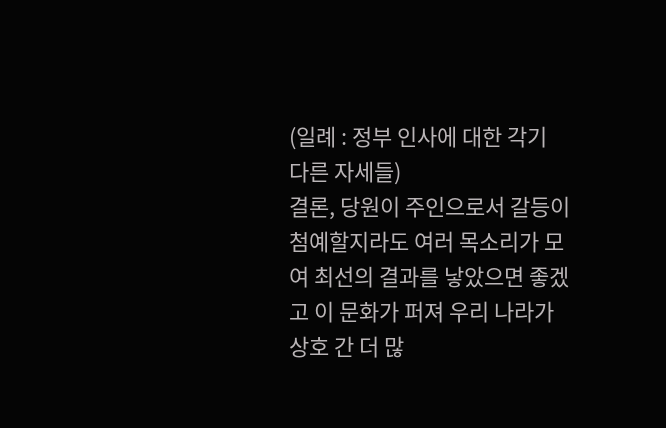(일례 : 정부 인사에 대한 각기 다른 자세들)
결론, 당원이 주인으로서 갈등이 첨예할지라도 여러 목소리가 모여 최선의 결과를 낳았으면 좋겠고 이 문화가 퍼져 우리 나라가 상호 간 더 많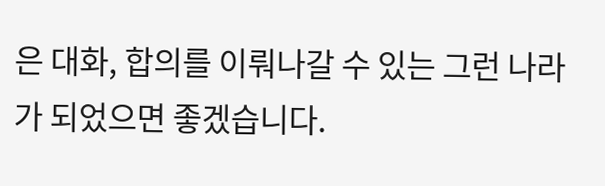은 대화, 합의를 이뤄나갈 수 있는 그런 나라가 되었으면 좋겠습니다.